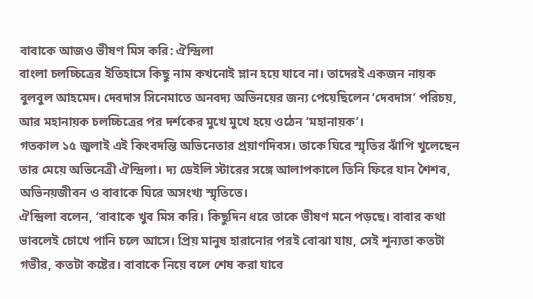বাবাকে আজও ভীষণ মিস করি: ঐন্দ্রিলা
বাংলা চলচ্চিত্রের ইতিহাসে কিছু নাম কখনোই ম্লান হয়ে যাবে না। তাদেরই একজন নায়ক বুলবুল আহমেদ। দেবদাস সিনেমাতে অনবদ্য অভিনয়ের জন্য পেয়েছিলেন ‘দেবদাস’ পরিচয়, আর মহানায়ক চলচ্চিত্রের পর দর্শকের মুখে মুখে হয়ে ওঠেন ‘মহানায়ক’।
গতকাল ১৫ জুলাই এই কিংবদন্তি অভিনেতার প্রয়াণদিবস। তাকে ঘিরে স্মৃতির ঝাঁপি খুলেছেন তার মেয়ে অভিনেত্রী ঐন্দ্রিলা। দ্য ডেইলি স্টারের সঙ্গে আলাপকালে তিনি ফিরে যান শৈশব, অভিনয়জীবন ও বাবাকে ঘিরে অসংখ্য স্মৃতিতে।
ঐন্দ্রিলা বলেন, ‘বাবাকে খুব মিস করি। কিছুদিন ধরে তাকে ভীষণ মনে পড়ছে। বাবার কথা ভাবলেই চোখে পানি চলে আসে। প্রিয় মানুষ হারানোর পরই বোঝা যায়, সেই শূন্যতা কতটা গভীর, কতটা কষ্টের। বাবাকে নিয়ে বলে শেষ করা যাবে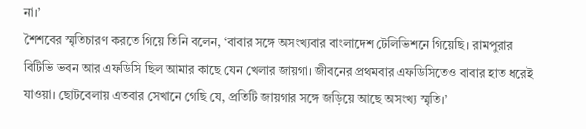না।’
শৈশবের স্মৃতিচারণ করতে গিয়ে তিনি বলেন, ‘বাবার সঙ্গে অসংখ্যবার বাংলাদেশ টেলিভিশনে গিয়েছি। রামপুরার বিটিভি ভবন আর এফডিসি ছিল আমার কাছে যেন খেলার জায়গা। জীবনের প্রথমবার এফডিসিতেও বাবার হাত ধরেই যাওয়া। ছোটবেলায় এতবার সেখানে গেছি যে, প্রতিটি জায়গার সঙ্গে জড়িয়ে আছে অসংখ্য স্মৃতি।’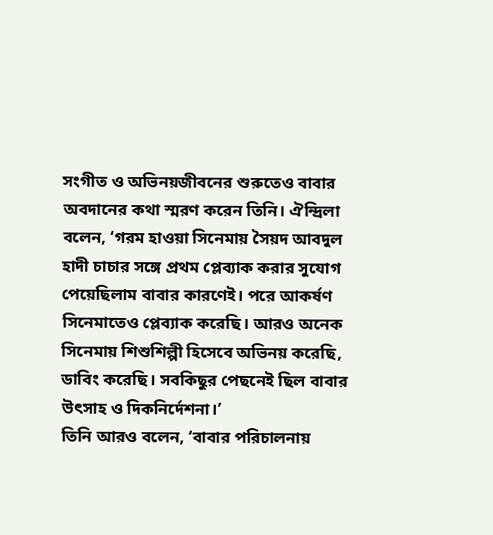সংগীত ও অভিনয়জীবনের শুরুতেও বাবার অবদানের কথা স্মরণ করেন তিনি। ঐন্দ্রিলা বলেন, ‘গরম হাওয়া সিনেমায় সৈয়দ আবদুল হাদী চাচার সঙ্গে প্রথম প্লেব্যাক করার সুযোগ পেয়েছিলাম বাবার কারণেই। পরে আকর্ষণ সিনেমাতেও প্লেব্যাক করেছি। আরও অনেক সিনেমায় শিশুশিল্পী হিসেবে অভিনয় করেছি, ডাবিং করেছি। সবকিছুর পেছনেই ছিল বাবার উৎসাহ ও দিকনির্দেশনা।’
তিনি আরও বলেন, ‘বাবার পরিচালনায়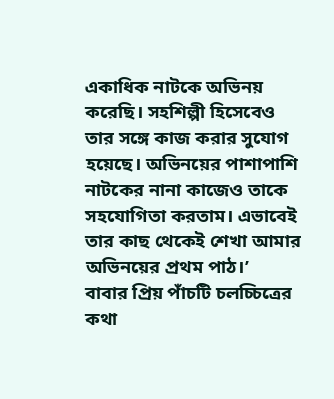একাধিক নাটকে অভিনয় করেছি। সহশিল্পী হিসেবেও তার সঙ্গে কাজ করার সুযোগ হয়েছে। অভিনয়ের পাশাপাশি নাটকের নানা কাজেও তাকে সহযোগিতা করতাম। এভাবেই তার কাছ থেকেই শেখা আমার অভিনয়ের প্রথম পাঠ।’
বাবার প্রিয় পাঁচটি চলচ্চিত্রের কথা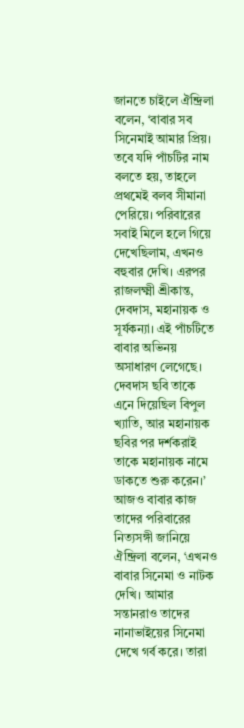জানতে চাইলে ঐন্দ্রিলা বলেন, ‘বাবার সব সিনেমাই আমার প্রিয়। তবে যদি পাঁচটির নাম বলতে হয়, তাহলে প্রথমেই বলব সীমানা পেরিয়ে। পরিবারের সবাই মিলে হলে গিয়ে দেখেছিলাম, এখনও বহুবার দেখি। এরপর রাজলক্ষ্মী শ্রীকান্ত, দেবদাস, মহানায়ক ও সূর্যকন্যা। এই পাঁচটিতে বাবার অভিনয় অসাধারণ লেগেছে। দেবদাস ছবি তাকে এনে দিয়েছিল বিপুল খ্যাতি, আর মহানায়ক ছবির পর দর্শকরাই তাকে মহানায়ক নামে ডাকতে শুরু করেন।’
আজও বাবার কাজ তাদের পরিবারের নিত্যসঙ্গী জানিয়ে ঐন্দ্রিলা বলেন, ‘এখনও বাবার সিনেমা ও নাটক দেখি। আমার সন্তানরাও তাদের নানাভাইয়ের সিনেমা দেখে গর্ব করে। তারা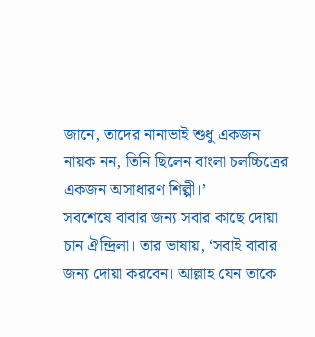জানে, তাদের নানাভাই শুধু একজন নায়ক নন, তিনি ছিলেন বাংলা চলচ্চিত্রের একজন অসাধারণ শিল্পী।’
সবশেষে বাবার জন্য সবার কাছে দোয়া চান ঐন্দ্রিলা। তার ভাষায়, ‘সবাই বাবার জন্য দোয়া করবেন। আল্লাহ যেন তাকে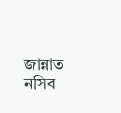জান্নাত নসিব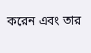করেন এবং তার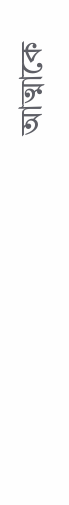আত্মাকে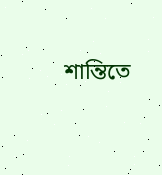শান্তিতে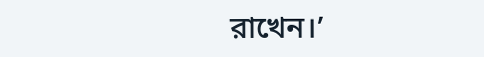রাখেন।’